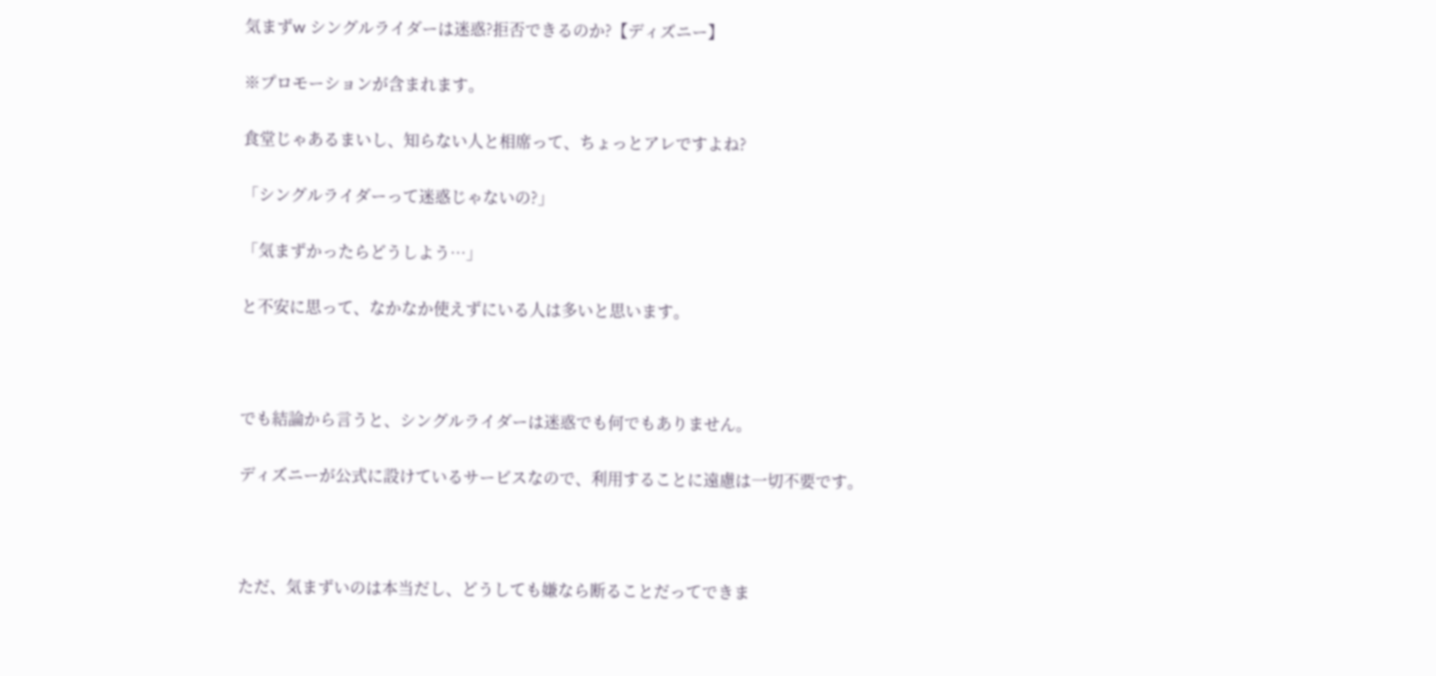気まずw シングルライダーは迷惑?拒否できるのか?【ディズニー】

※プロモーションが含まれます。

食堂じゃあるまいし、知らない人と相席って、ちょっとアレですよね?

「シングルライダーって迷惑じゃないの?」

「気まずかったらどうしよう…」

と不安に思って、なかなか使えずにいる人は多いと思います。



でも結論から言うと、シングルライダーは迷惑でも何でもありません。

ディズニーが公式に設けているサービスなので、利用することに遠慮は一切不要です。



ただ、気まずいのは本当だし、どうしても嫌なら断ることだってできま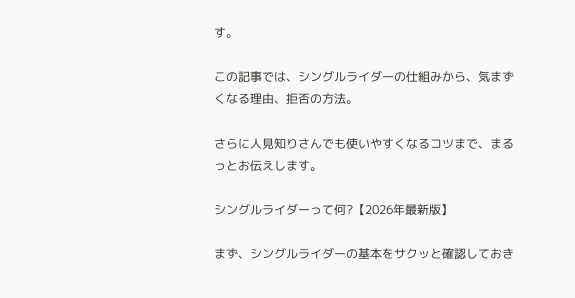す。

この記事では、シングルライダーの仕組みから、気まずくなる理由、拒否の方法。

さらに人見知りさんでも使いやすくなるコツまで、まるっとお伝えします。

シングルライダーって何?【2026年最新版】

まず、シングルライダーの基本をサクッと確認しておき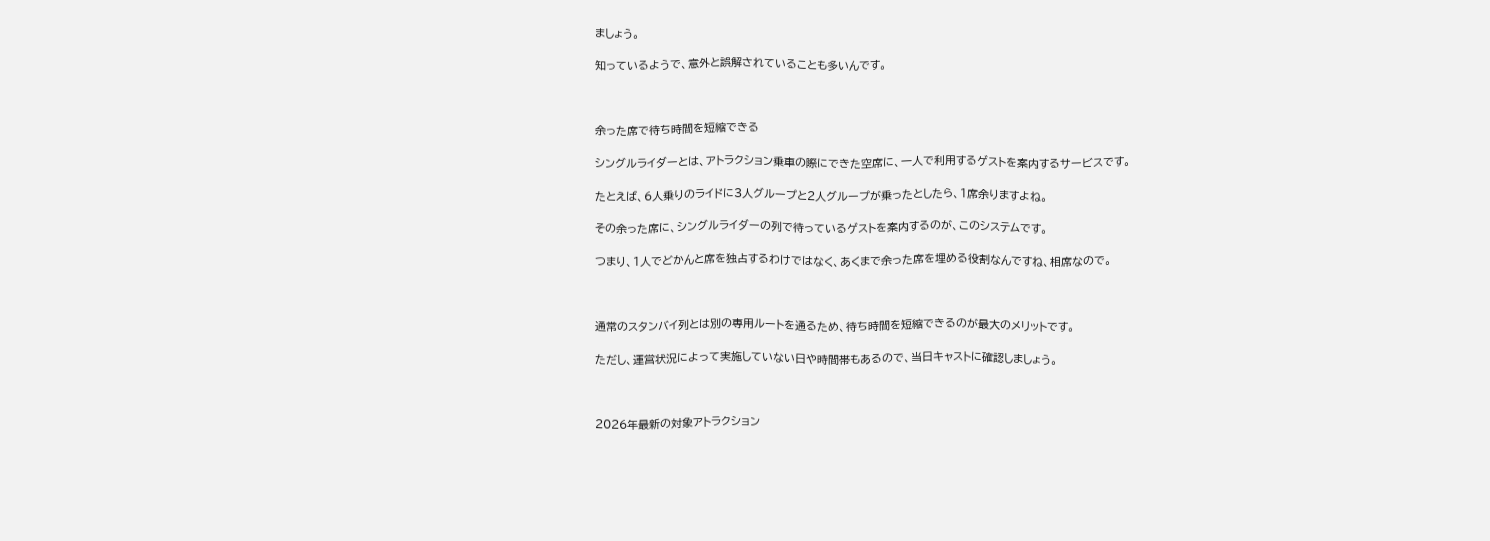ましょう。

知っているようで、意外と誤解されていることも多いんです。



余った席で待ち時間を短縮できる

シングルライダーとは、アトラクション乗車の際にできた空席に、一人で利用するゲストを案内するサービスです。

たとえば、6人乗りのライドに3人グループと2人グループが乗ったとしたら、1席余りますよね。

その余った席に、シングルライダーの列で待っているゲストを案内するのが、このシステムです。

つまり、1人でどかんと席を独占するわけではなく、あくまで余った席を埋める役割なんですね、相席なので。



通常のスタンバイ列とは別の専用ルートを通るため、待ち時間を短縮できるのが最大のメリットです。

ただし、運営状況によって実施していない日や時間帯もあるので、当日キャストに確認しましょう。



2026年最新の対象アトラクション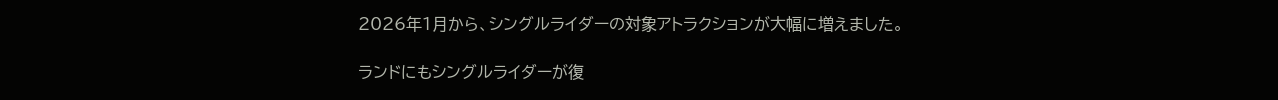2026年1月から、シングルライダーの対象アトラクションが大幅に増えました。

ランドにもシングルライダーが復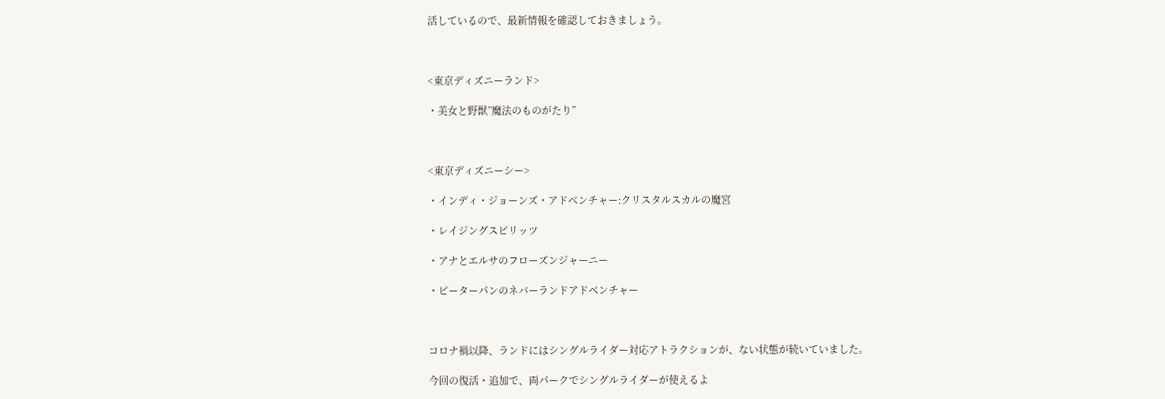活しているので、最新情報を確認しておきましょう。



<東京ディズニーランド>

・美女と野獣”魔法のものがたり”



<東京ディズニーシー>

・インディ・ジョーンズ・アドベンチャー:クリスタルスカルの魔宮

・レイジングスピリッツ

・アナとエルサのフローズンジャーニー

・ピーターパンのネバーランドアドベンチャー



コロナ禍以降、ランドにはシングルライダー対応アトラクションが、ない状態が続いていました。

今回の復活・追加で、両パークでシングルライダーが使えるよ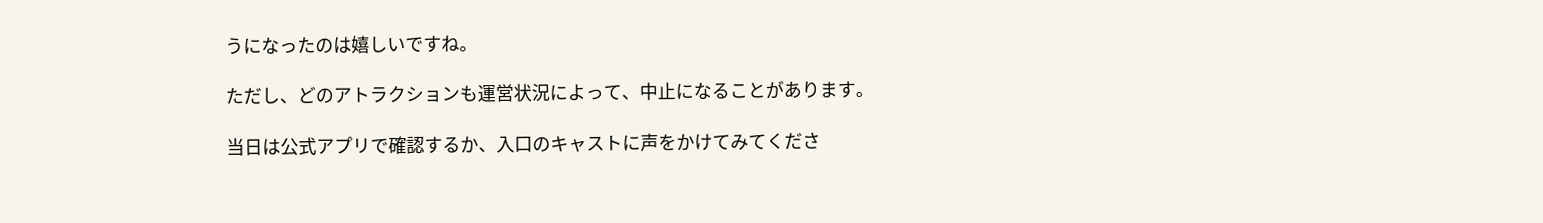うになったのは嬉しいですね。

ただし、どのアトラクションも運営状況によって、中止になることがあります。

当日は公式アプリで確認するか、入口のキャストに声をかけてみてくださ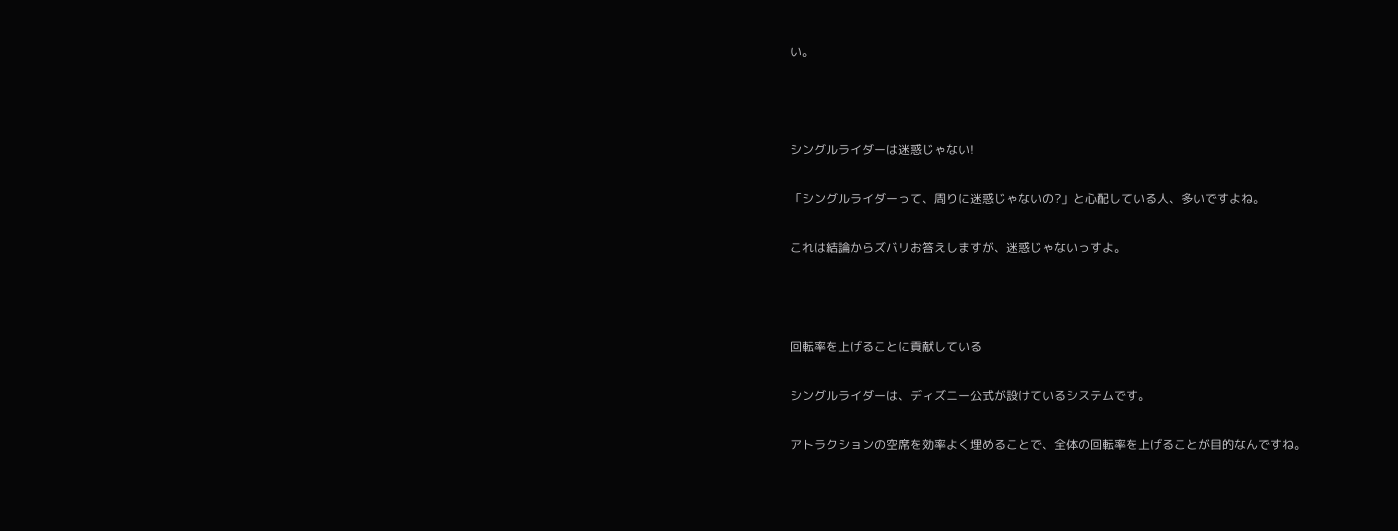い。



シングルライダーは迷惑じゃない!

「シングルライダーって、周りに迷惑じゃないの?」と心配している人、多いですよね。

これは結論からズバリお答えしますが、迷惑じゃないっすよ。



回転率を上げることに貢献している

シングルライダーは、ディズニー公式が設けているシステムです。

アトラクションの空席を効率よく埋めることで、全体の回転率を上げることが目的なんですね。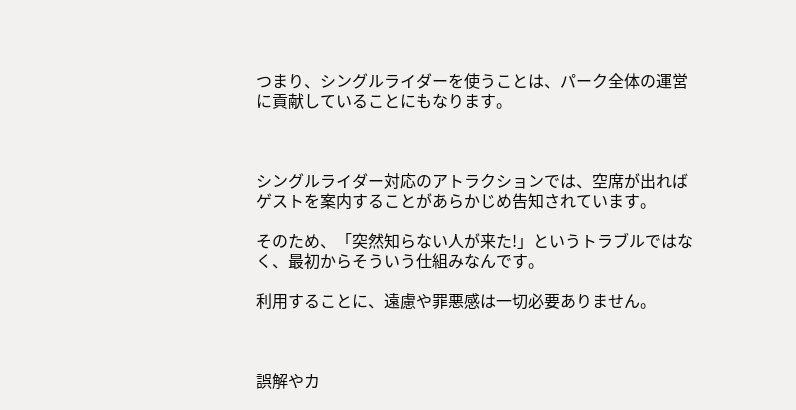つまり、シングルライダーを使うことは、パーク全体の運営に貢献していることにもなります。



シングルライダー対応のアトラクションでは、空席が出ればゲストを案内することがあらかじめ告知されています。

そのため、「突然知らない人が来た!」というトラブルではなく、最初からそういう仕組みなんです。

利用することに、遠慮や罪悪感は一切必要ありません。



誤解やカ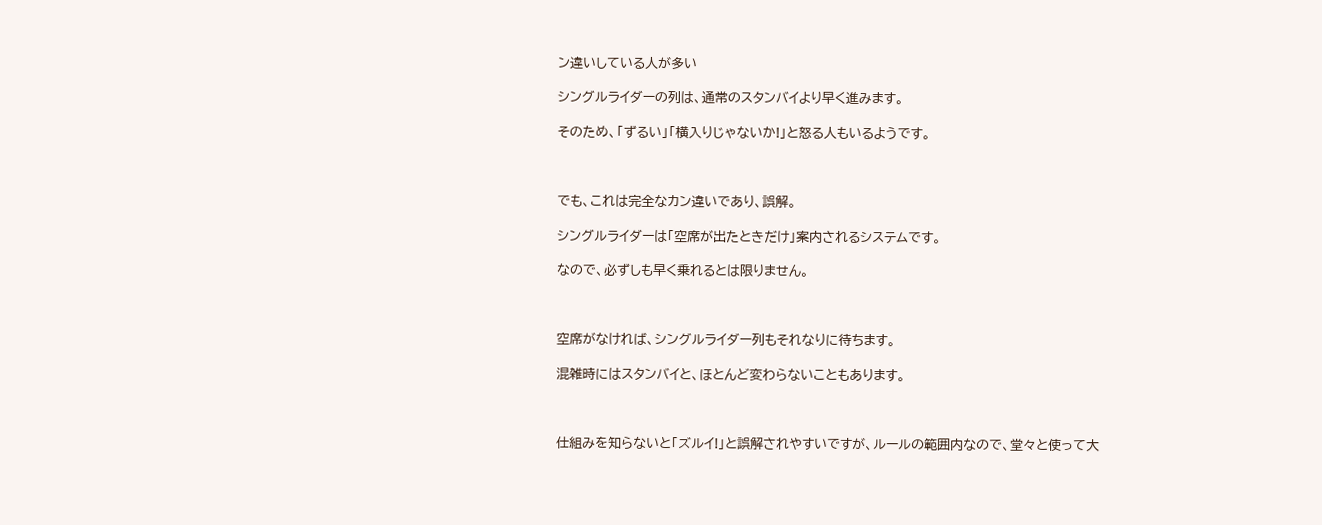ン違いしている人が多い

シングルライダーの列は、通常のスタンバイより早く進みます。

そのため、「ずるい」「横入りじゃないか!」と怒る人もいるようです。



でも、これは完全なカン違いであり、誤解。

シングルライダーは「空席が出たときだけ」案内されるシステムです。

なので、必ずしも早く乗れるとは限りません。



空席がなければ、シングルライダー列もそれなりに待ちます。

混雑時にはスタンバイと、ほとんど変わらないこともあります。



仕組みを知らないと「ズルイ!」と誤解されやすいですが、ルールの範囲内なので、堂々と使って大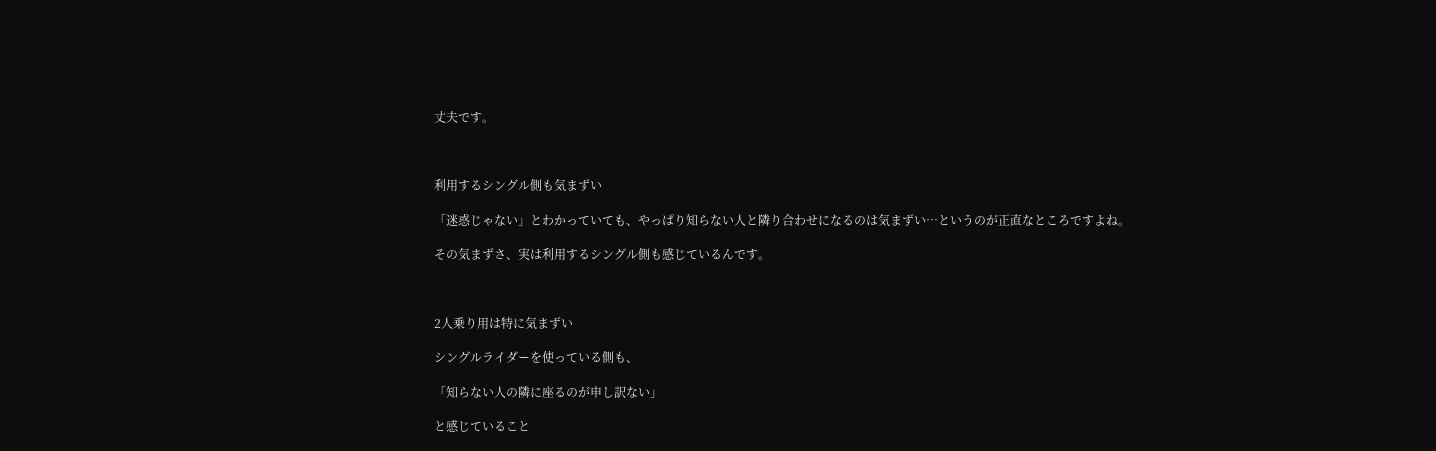丈夫です。



利用するシングル側も気まずい

「迷惑じゃない」とわかっていても、やっぱり知らない人と隣り合わせになるのは気まずい…というのが正直なところですよね。

その気まずさ、実は利用するシングル側も感じているんです。



2人乗り用は特に気まずい

シングルライダーを使っている側も、

「知らない人の隣に座るのが申し訳ない」

と感じていること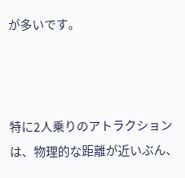が多いです。



特に2人乗りのアトラクションは、物理的な距離が近いぶん、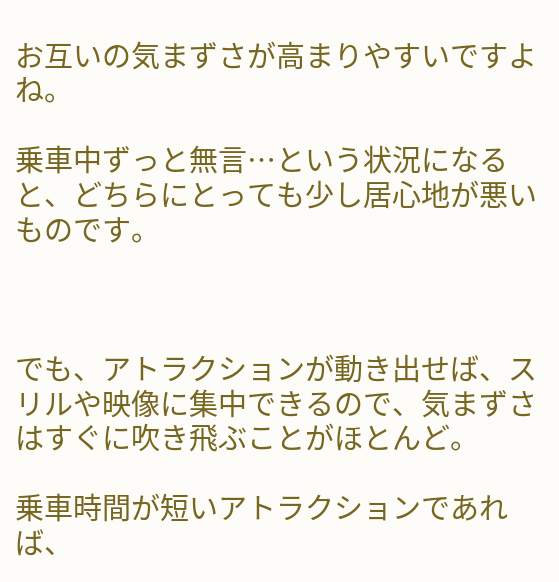お互いの気まずさが高まりやすいですよね。

乗車中ずっと無言…という状況になると、どちらにとっても少し居心地が悪いものです。



でも、アトラクションが動き出せば、スリルや映像に集中できるので、気まずさはすぐに吹き飛ぶことがほとんど。

乗車時間が短いアトラクションであれば、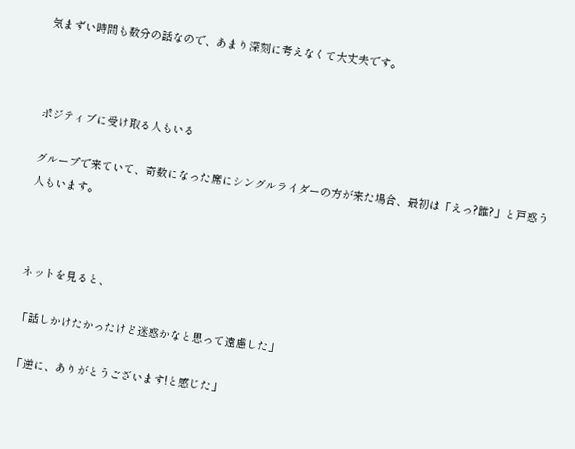気まずい時間も数分の話なので、あまり深刻に考えなくて大丈夫です。



ポジティブに受け取る人もいる

グループで来ていて、奇数になった席にシングルライダーの方が来た場合、最初は「えっ?誰?」と戸惑う人もいます。



ネットを見ると、

「話しかけたかったけど迷惑かなと思って遠慮した」

「逆に、ありがとうございます!と感じた」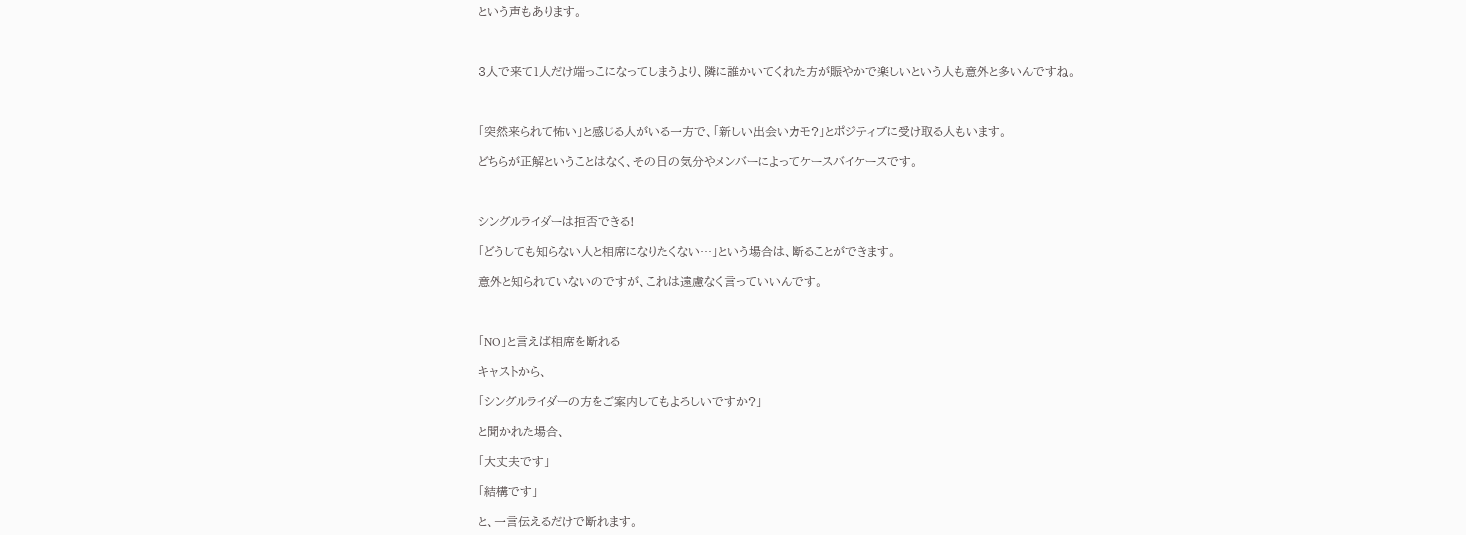という声もあります。



3人で来て1人だけ端っこになってしまうより、隣に誰かいてくれた方が賑やかで楽しいという人も意外と多いんですね。



「突然来られて怖い」と感じる人がいる一方で、「新しい出会いカモ?」とポジティブに受け取る人もいます。

どちらが正解ということはなく、その日の気分やメンバーによってケースバイケースです。



シングルライダーは拒否できる!

「どうしても知らない人と相席になりたくない…」という場合は、断ることができます。

意外と知られていないのですが、これは遠慮なく言っていいんです。



「NO」と言えば相席を断れる

キャストから、

「シングルライダーの方をご案内してもよろしいですか?」

と聞かれた場合、

「大丈夫です」

「結構です」

と、一言伝えるだけで断れます。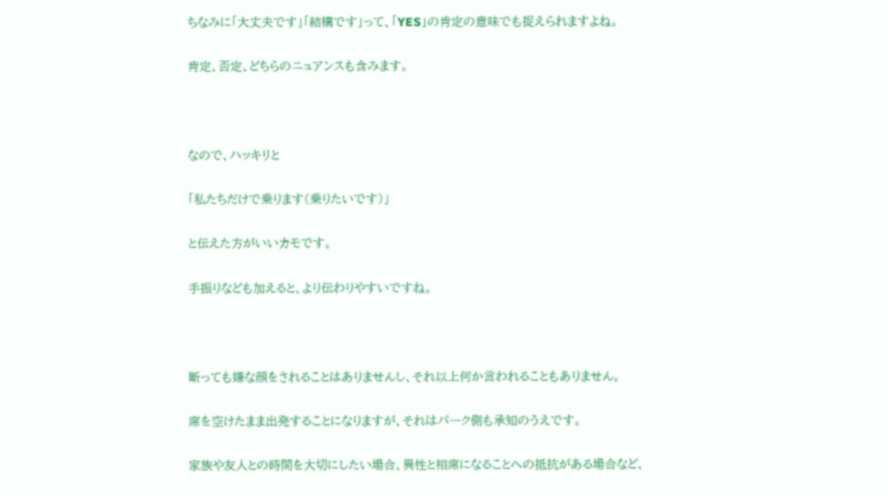ちなみに「大丈夫です」「結構です」って、「YES」の肯定の意味でも捉えられますよね。

肯定、否定、どちらのニュアンスも含みます。



なので、ハッキリと

「私たちだけで乗ります(乗りたいです)」

と伝えた方がいいカモです。

手振りなども加えると、より伝わりやすいですね。



断っても嫌な顔をされることはありませんし、それ以上何か言われることもありません。

席を空けたまま出発することになりますが、それはパーク側も承知のうえです。

家族や友人との時間を大切にしたい場合、異性と相席になることへの抵抗がある場合など、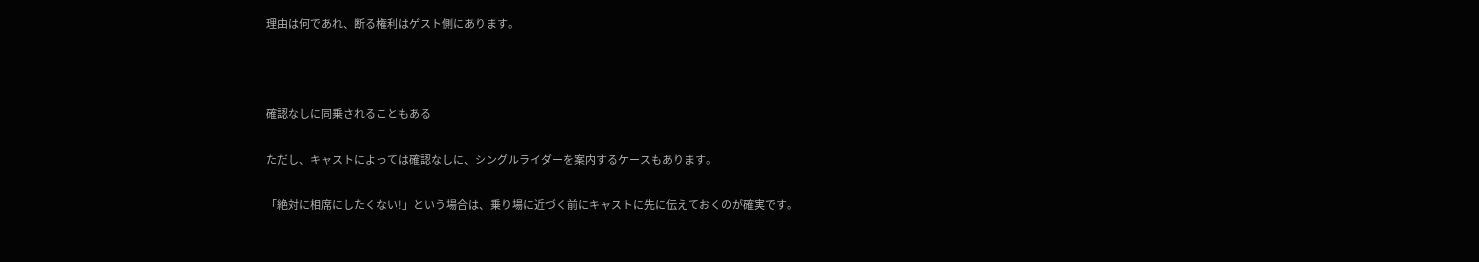理由は何であれ、断る権利はゲスト側にあります。



確認なしに同乗されることもある

ただし、キャストによっては確認なしに、シングルライダーを案内するケースもあります。

「絶対に相席にしたくない!」という場合は、乗り場に近づく前にキャストに先に伝えておくのが確実です。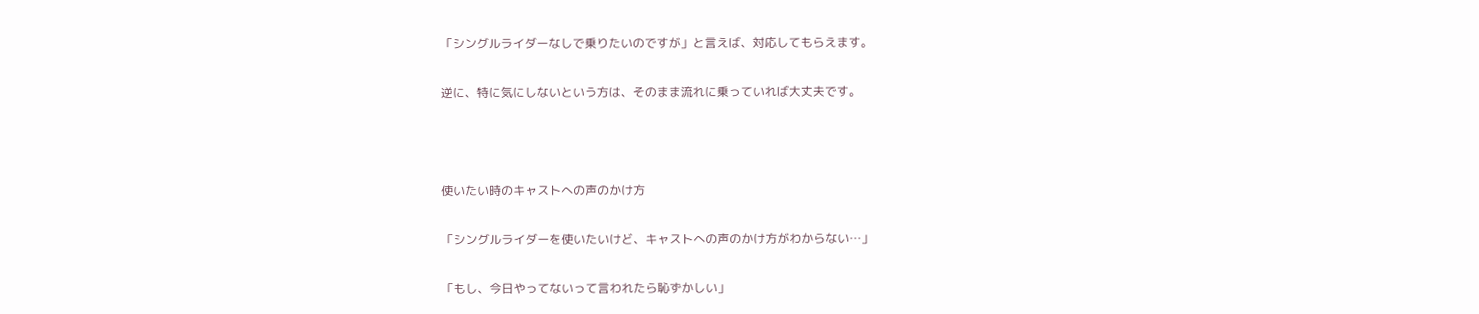「シングルライダーなしで乗りたいのですが」と言えば、対応してもらえます。

逆に、特に気にしないという方は、そのまま流れに乗っていれば大丈夫です。



使いたい時のキャストへの声のかけ方

「シングルライダーを使いたいけど、キャストへの声のかけ方がわからない…」

「もし、今日やってないって言われたら恥ずかしい」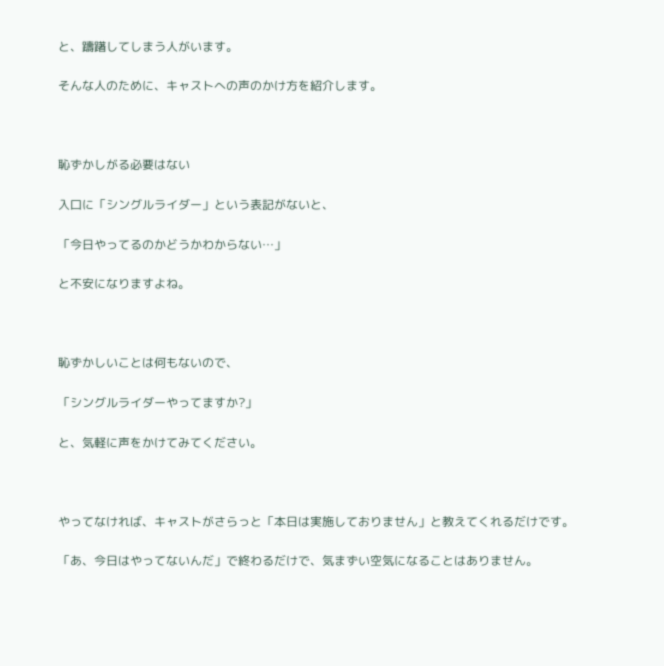と、躊躇してしまう人がいます。

そんな人のために、キャストへの声のかけ方を紹介します。



恥ずかしがる必要はない

入口に「シングルライダー」という表記がないと、

「今日やってるのかどうかわからない…」

と不安になりますよね。



恥ずかしいことは何もないので、

「シングルライダーやってますか?」

と、気軽に声をかけてみてください。



やってなければ、キャストがさらっと「本日は実施しておりません」と教えてくれるだけです。

「あ、今日はやってないんだ」で終わるだけで、気まずい空気になることはありません。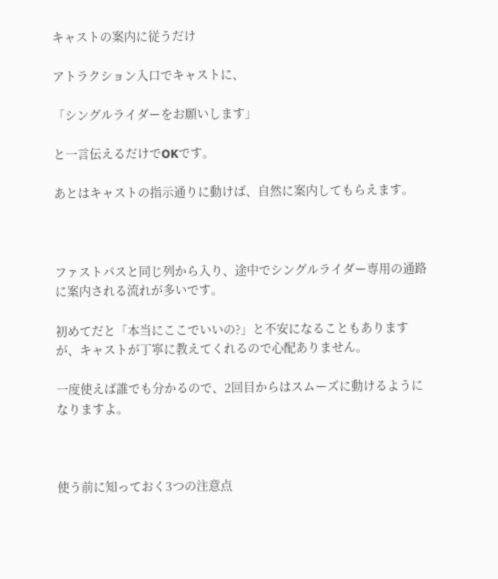キャストの案内に従うだけ

アトラクション入口でキャストに、

「シングルライダーをお願いします」

と一言伝えるだけでOKです。

あとはキャストの指示通りに動けば、自然に案内してもらえます。



ファストパスと同じ列から入り、途中でシングルライダー専用の通路に案内される流れが多いです。

初めてだと「本当にここでいいの?」と不安になることもありますが、キャストが丁寧に教えてくれるので心配ありません。

一度使えば誰でも分かるので、2回目からはスムーズに動けるようになりますよ。



使う前に知っておく3つの注意点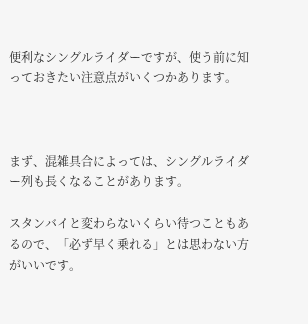便利なシングルライダーですが、使う前に知っておきたい注意点がいくつかあります。



まず、混雑具合によっては、シングルライダー列も長くなることがあります。

スタンバイと変わらないくらい待つこともあるので、「必ず早く乗れる」とは思わない方がいいです。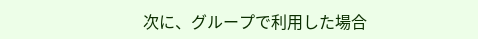次に、グループで利用した場合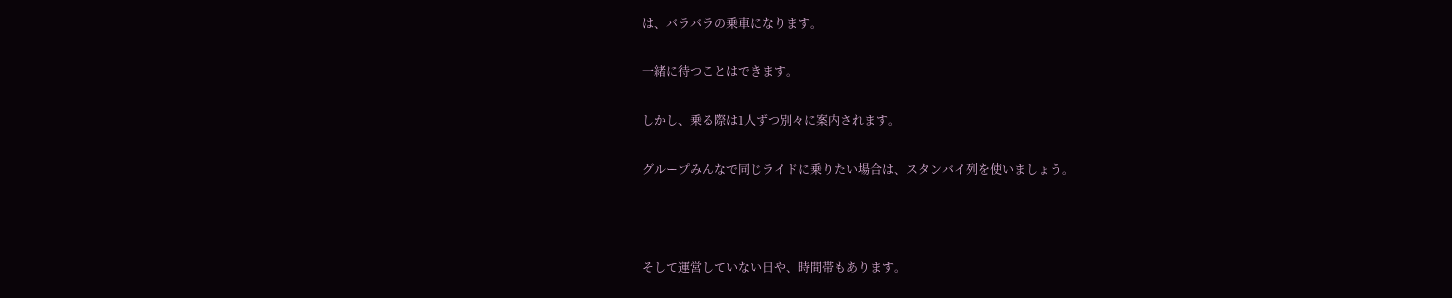は、バラバラの乗車になります。

一緒に待つことはできます。

しかし、乗る際は1人ずつ別々に案内されます。

グループみんなで同じライドに乗りたい場合は、スタンバイ列を使いましょう。



そして運営していない日や、時間帯もあります。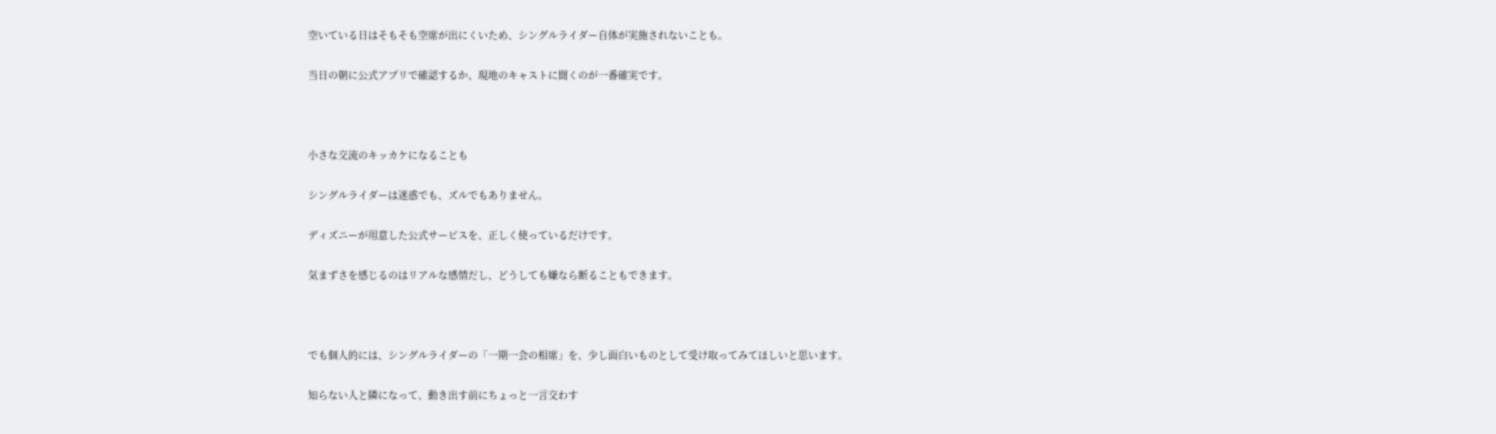空いている日はそもそも空席が出にくいため、シングルライダー自体が実施されないことも。

当日の朝に公式アプリで確認するか、現地のキャストに聞くのが一番確実です。



小さな交流のキッカケになることも

シングルライダーは迷惑でも、ズルでもありません。

ディズニーが用意した公式サービスを、正しく使っているだけです。

気まずさを感じるのはリアルな感情だし、どうしても嫌なら断ることもできます。



でも個人的には、シングルライダーの「一期一会の相席」を、少し面白いものとして受け取ってみてほしいと思います。

知らない人と隣になって、動き出す前にちょっと一言交わす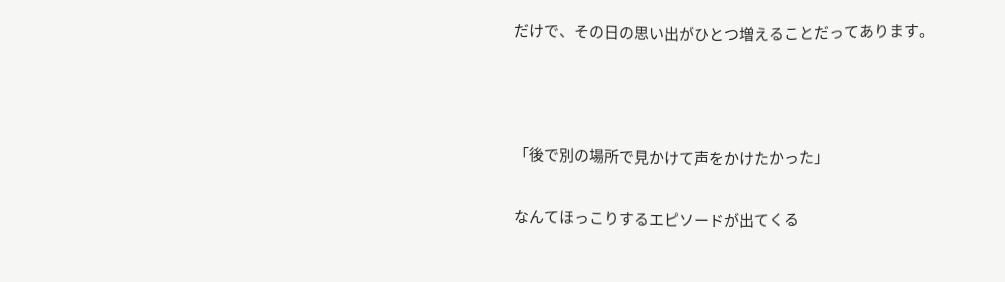だけで、その日の思い出がひとつ増えることだってあります。



「後で別の場所で見かけて声をかけたかった」

なんてほっこりするエピソードが出てくる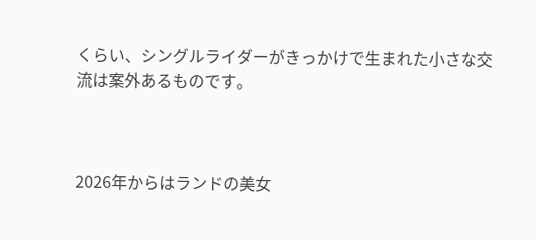くらい、シングルライダーがきっかけで生まれた小さな交流は案外あるものです。



2026年からはランドの美女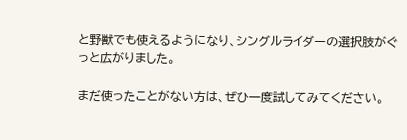と野獣でも使えるようになり、シングルライダーの選択肢がぐっと広がりました。

まだ使ったことがない方は、ぜひ一度試してみてください。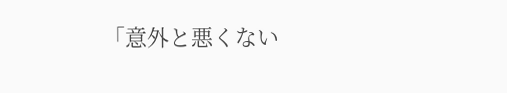「意外と悪くない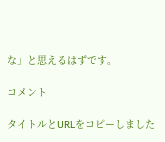な」と思えるはずです。

コメント

タイトルとURLをコピーしました